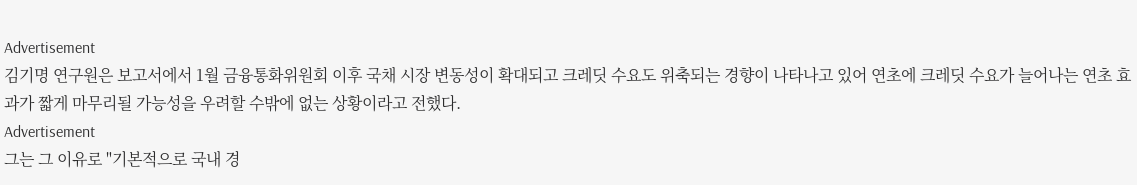Advertisement
김기명 연구원은 보고서에서 1월 금융통화위원회 이후 국채 시장 변동성이 확대되고 크레딧 수요도 위축되는 경향이 나타나고 있어 연초에 크레딧 수요가 늘어나는 연초 효과가 짧게 마무리될 가능성을 우려할 수밖에 없는 상황이라고 전했다.
Advertisement
그는 그 이유로 "기본적으로 국내 경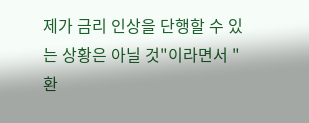제가 금리 인상을 단행할 수 있는 상황은 아닐 것"이라면서 "환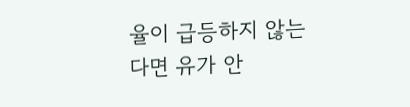율이 급등하지 않는다면 유가 안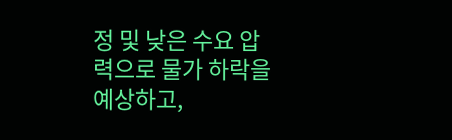정 및 낮은 수요 압력으로 물가 하락을 예상하고,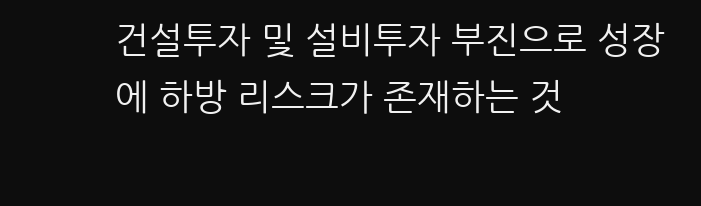건설투자 및 설비투자 부진으로 성장에 하방 리스크가 존재하는 것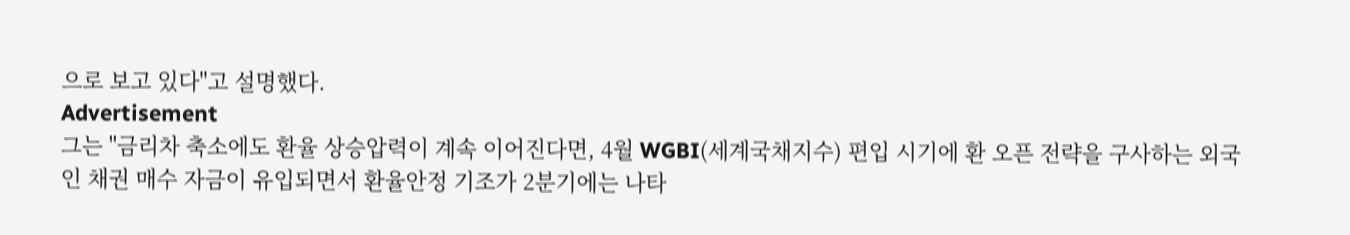으로 보고 있다"고 설명했다.
Advertisement
그는 "금리차 축소에도 환율 상승압력이 계속 이어진다면, 4월 WGBI(세계국채지수) 편입 시기에 환 오픈 전략을 구사하는 외국인 채권 매수 자금이 유입되면서 환율안정 기조가 2분기에는 나타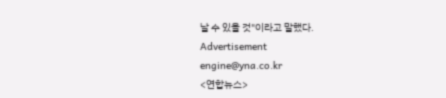날 수 있을 것"이라고 말했다.
Advertisement
engine@yna.co.kr
<연합뉴스>